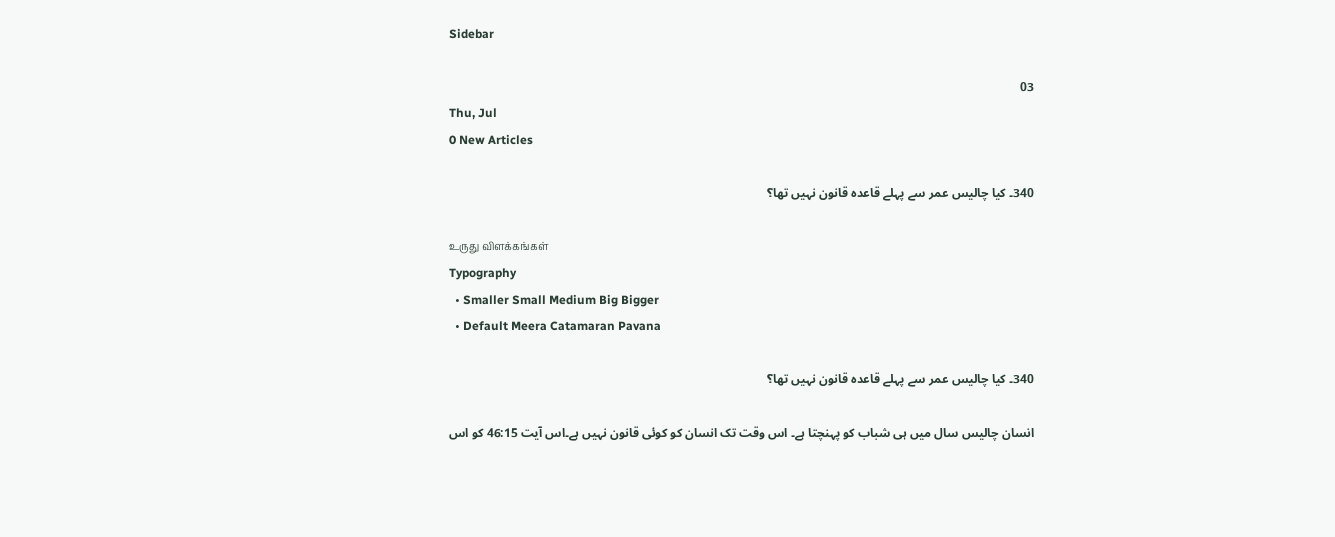Sidebar

03
Thu, Jul
0 New Articles

340۔ کیا چالیس عمر سے پہلے قاعدہ قانون نہیں تھا؟

உருது விளக்கங்கள்
Typography
  • Smaller Small Medium Big Bigger
  • Default Meera Catamaran Pavana

340۔ کیا چالیس عمر سے پہلے قاعدہ قانون نہیں تھا؟

انسان چالیس سال میں ہی شباب کو پہنچتا ہے۔ اس وقت تک انسان کو کوئی قانون نہیں ہے۔اس آیت 46:15 کو اس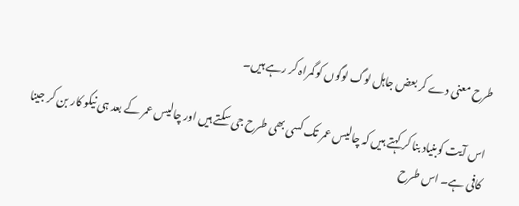طرح معنی دے کر بعض جاہل لوگ لوگوں کو گمراہ کر رہے ہیں۔

اس آیت کوبنیاد بنا کر کہتے ہیں کہ چالیس عمر تک کسی بھی طرح جی سکتے ہیں اور چالیس عمر کے بعد ہی نیکو کار بن کر جینا کافی ہے۔ اس طرح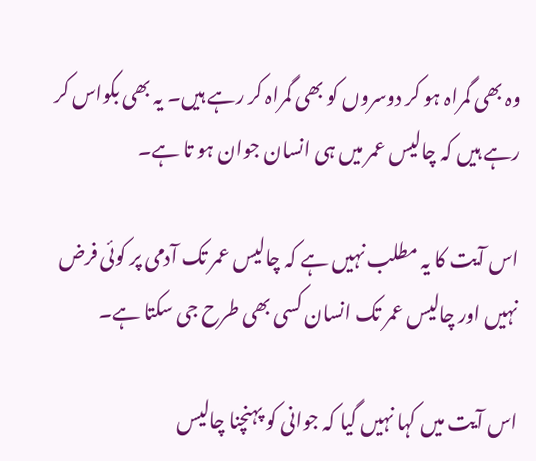وہ بھی گمراہ ہو کر دوسروں کو بھی گمراہ کر رہے ہیں۔ یہ بھی بکواس کر رہے ہیں کہ چالیس عمر میں ہی انسان جوان ہو تا ہے۔

اس آیت کا یہ مطلب نہیں ہے کہ چالیس عمر تک آدمی پر کوئی فرض نہیں اور چالیس عمر تک انسان کسی بھی طرح جی سکتا ہے۔

اس آیت میں کہا نہیں گیا کہ جوانی کو پہنچنا چالیس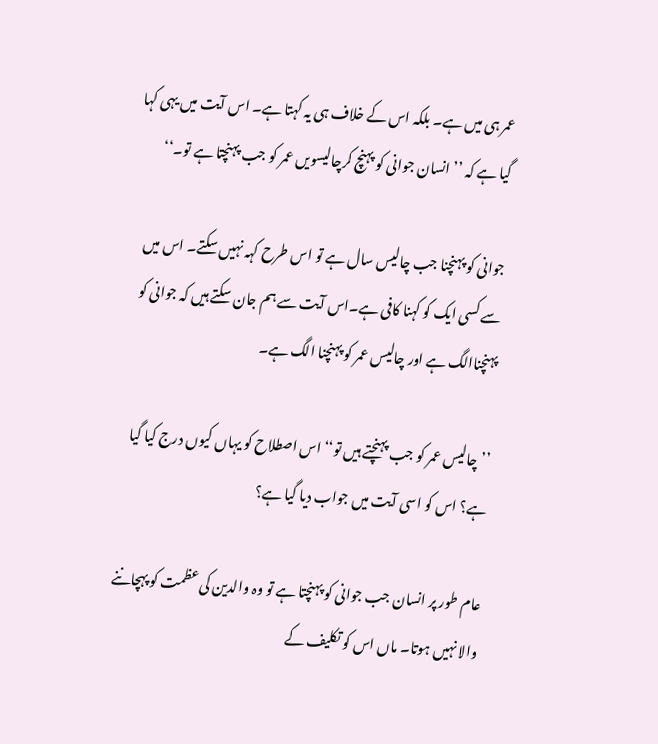عمر ہی میں ہے۔ بلکہ اس کے خلاف ہی یہ کہتا ہے۔ اس آیت میں یہی کہا گیا ہے کہ ’’انسان جوانی کو پہنچ کرچالیسویں عمر کو جب پہنچتا ہے تو۔‘‘

جوانی کو پہنچنا جب چالیس سال ہے تو اس طرح کہہ نہیں سکتے۔ اس میں سے کسی ایک کو کہنا کافی ہے۔اس آیت سے ہم جان سکتے ہیں کہ جوانی کو پہنچناالگ ہے اور چالیس عمر کو پہنچنا الگ ہے۔

’’چالیس عمر کو جب پہنچتے ہیں تو‘‘ اس اصطلاح کو یہاں کیوں درج کیا گیا ہے؟ اس کو اسی آیت میں جواب دیا گیا ہے؟

عام طور پر انسان جب جوانی کو پہنچتا ہے تو وہ والدین کی عظمت کو پہچاننے والا نہیں ہوتا۔ ماں اس کو تکلیف کے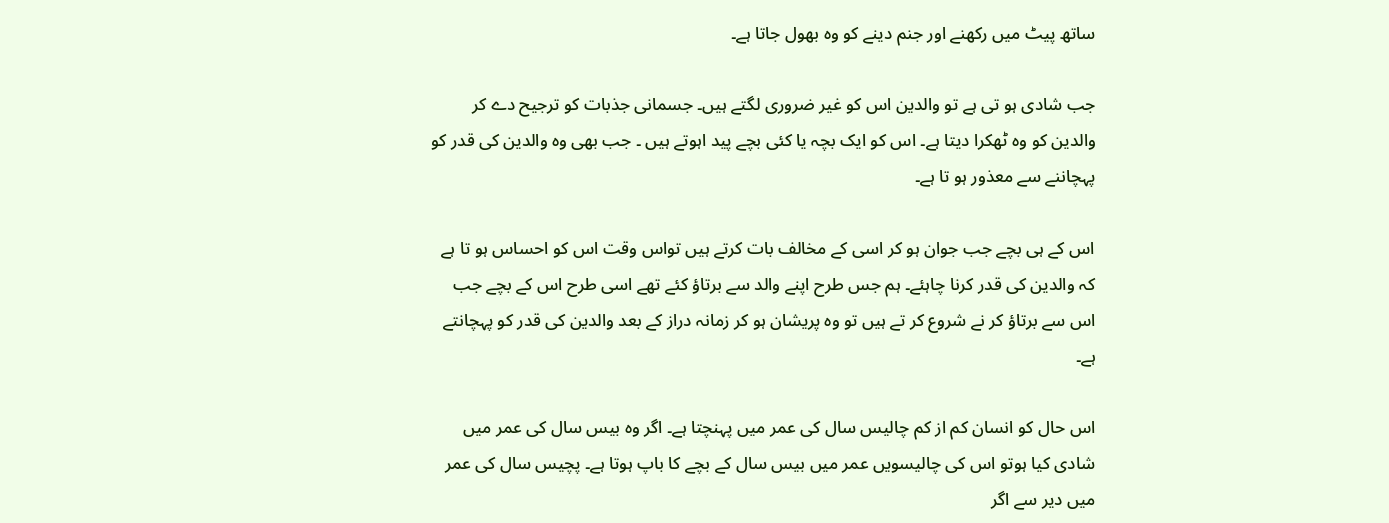ساتھ پیٹ میں رکھنے اور جنم دینے کو وہ بھول جاتا ہے۔

جب شادی ہو تی ہے تو والدین اس کو غیر ضروری لگتے ہیں۔ جسمانی جذبات کو ترجیح دے کر والدین کو وہ ٹھکرا دیتا ہے۔ اس کو ایک بچہ یا کئی بچے پید اہوتے ہیں ۔ جب بھی وہ والدین کی قدر کو پہچاننے سے معذور ہو تا ہے۔

اس کے ہی بچے جب جوان ہو کر اسی کے مخالف بات کرتے ہیں تواس وقت اس کو احساس ہو تا ہے کہ والدین کی قدر کرنا چاہئے۔ ہم جس طرح اپنے والد سے برتاؤ کئے تھے اسی طرح اس کے بچے جب اس سے برتاؤ کر نے شروع کر تے ہیں تو وہ پریشان ہو کر زمانہ دراز کے بعد والدین کی قدر کو پہچانتے ہے۔

اس حال کو انسان کم از کم چالیس سال کی عمر میں پہنچتا ہے۔ اگر وہ بیس سال کی عمر میں شادی کیا ہوتو اس کی چالیسویں عمر میں بیس سال کے بچے کا باپ ہوتا ہے۔ پچیس سال کی عمر میں دیر سے اگر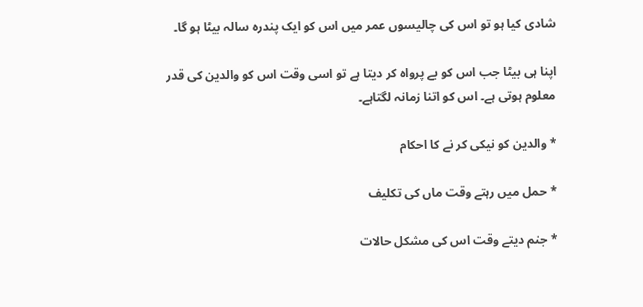شادی کیا ہو تو اس کی چالیسوں عمر میں اس کو ایک پندرہ سالہ بیٹا ہو گا۔

اپنا ہی بیٹا جب اس کو بے پرواہ کر دیتا ہے تو اسی وقت اس کو والدین کی قدر معلوم ہوتی ہے۔ اس کو اتنا زمانہ لگتاہے۔

* والدین کو نیکی کر نے کا احکام

* حمل میں رہتے وقت ماں کی تکلیف

* جنم دیتے وقت اس کی مشکل حالات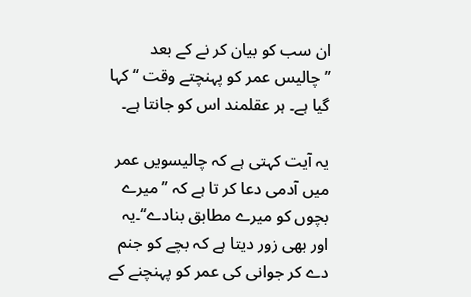ان سب کو بیان کر نے کے بعد ’’چالیس عمر کو پہنچتے وقت ‘‘ کہا گیا ہے۔ ہر عقلمند اس کو جانتا ہے۔

یہ آیت کہتی ہے کہ چالیسویں عمر میں آدمی دعا کر تا ہے کہ ’’میرے بچوں کو میرے مطابق بنادے‘‘۔یہ اور بھی زور دیتا ہے کہ بچے کو جنم دے کر جوانی کی عمر کو پہنچنے کے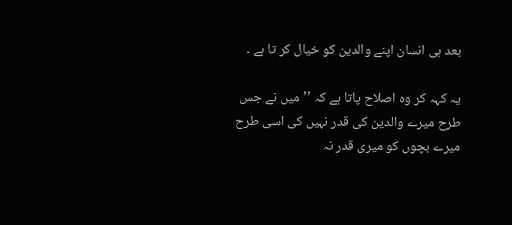بعد ہی انسان اپنے والدین کو خیال کر تا ہے ۔

یہ کہہ کر وہ اصلاح پاتا ہے کہ ’’میں نے جس طرح میرے والدین کی قدر نہیں کی اسی طرح میرے بچوں کو میری قدر نہ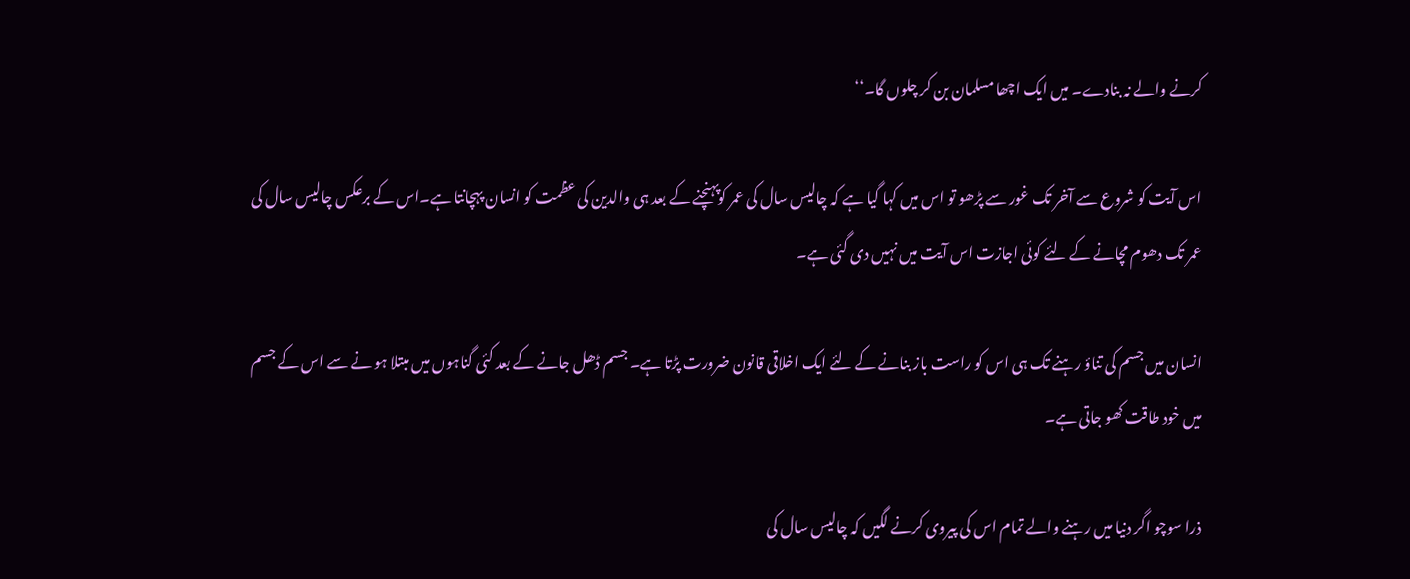کرنے والے نہ بنادے۔ میں ایک اچھا مسلمان بن کر چلوں گا۔‘‘

اس آیت کو شروع سے آخر تک غور سے پڑھو تو اس میں کہا گیا ہے کہ چالیس سال کی عمر کوپہنچنے کے بعد ہی والدین کی عظمت کو انسان پہچانتا ہے۔اس کے برعکس چالیس سال کی عمر تک دھوم مچانے کے لئے کوئی اجازت اس آیت میں نہیں دی گئی ہے۔

انسان میں جسم کی تناؤ رہنے تک ہی اس کو راست باز بنانے کے لئے ایک اخلاقی قانون ضرورت پڑتا ہے۔ جسم ڈھل جانے کے بعد کئی گناہوں میں مبتلا ہو نے سے اس کے جسم میں خود طاقت کھو جاتی ہے۔

ذرا سوچو اگر دنیا میں رہنے والے تمام اس کی پیروی کرنے لگیں کہ چالیس سال کی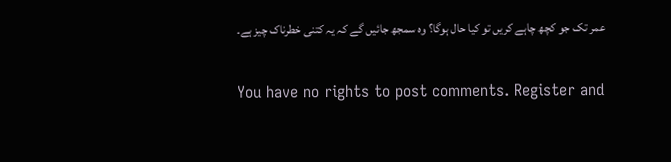عمر تک جو کچھ چاہے کریں تو کیا حال ہوگا؟ وہ سمجھ جائیں گے کہ یہ کتنی خطرناک چیز ہے۔

You have no rights to post comments. Register and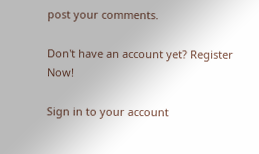post your comments.

Don't have an account yet? Register Now!

Sign in to your account